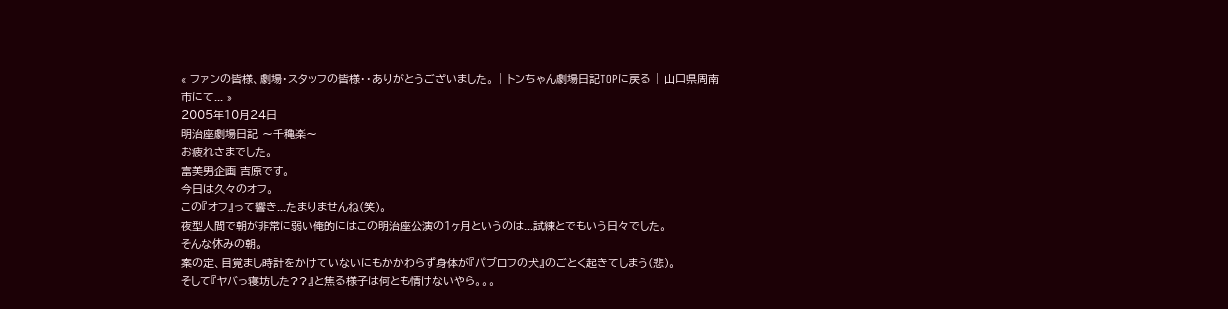« ファンの皆様、劇場・スタッフの皆様・・ありがとうございました。 | トンちゃん劇場日記TOPに戻る | 山口県周南市にて... »
2005年10月24日
明治座劇場日記 〜千穐楽〜
お疲れさまでした。
富美男企画 吉原です。
今日は久々のオフ。
この『オフ』って響き...たまりませんね(笑)。
夜型人間で朝が非常に弱い俺的にはこの明治座公演の1ヶ月というのは...試練とでもいう日々でした。
そんな休みの朝。
案の定、目覚まし時計をかけていないにもかかわらず身体が『パブロフの犬』のごとく起きてしまう(悲)。
そして『ヤバっ寝坊した??』と焦る様子は何とも情けないやら。。。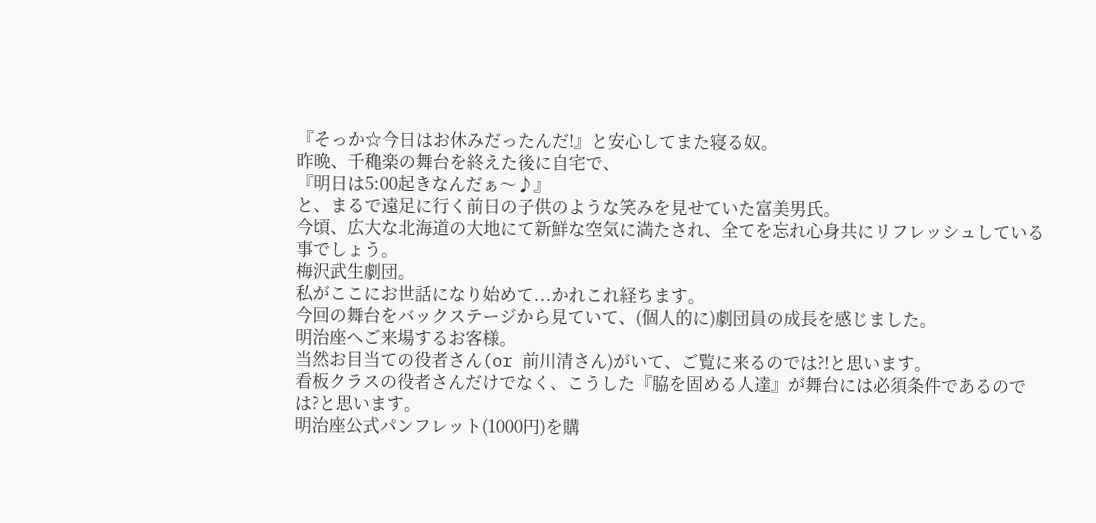『そっか☆今日はお休みだったんだ!』と安心してまた寝る奴。
昨晩、千穐楽の舞台を終えた後に自宅で、
『明日は5:00起きなんだぁ〜♪』
と、まるで遠足に行く前日の子供のような笑みを見せていた富美男氏。
今頃、広大な北海道の大地にて新鮮な空気に満たされ、全てを忘れ心身共にリフレッシュしている事でしょう。
梅沢武生劇団。
私がここにお世話になり始めて...かれこれ経ちます。
今回の舞台をバックステージから見ていて、(個人的に)劇団員の成長を感じました。
明治座へご来場するお客様。
当然お目当ての役者さん(or 前川清さん)がいて、ご覧に来るのでは?!と思います。
看板クラスの役者さんだけでなく、こうした『脇を固める人達』が舞台には必須条件であるのでは?と思います。
明治座公式パンフレット(1000円)を購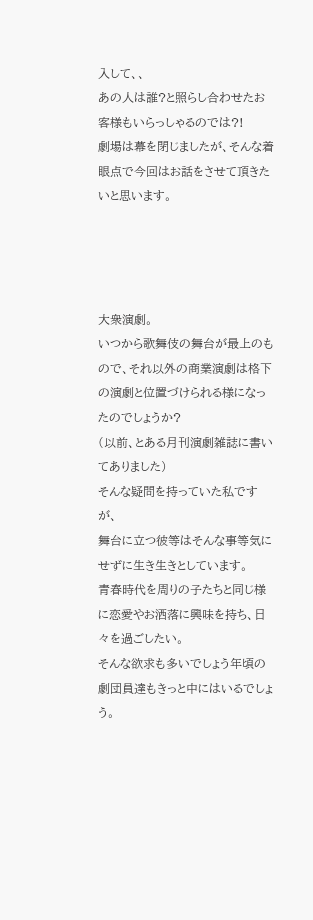入して、、
あの人は誰?と照らし合わせたお客様もいらっしゃるのでは?!
劇場は幕を閉じましたが、そんな着眼点で今回はお話をさせて頂きたいと思います。




大衆演劇。
いつから歌舞伎の舞台が最上のもので、それ以外の商業演劇は格下の演劇と位置づけられる様になったのでしょうか?
(以前、とある月刊演劇雑誌に書いてありました)
そんな疑問を持っていた私ですが、
舞台に立つ彼等はそんな事等気にせずに生き生きとしています。
青春時代を周りの子たちと同じ様に恋愛やお洒落に興味を持ち、日々を過ごしたい。
そんな欲求も多いでしょう年頃の劇団員達もきっと中にはいるでしょう。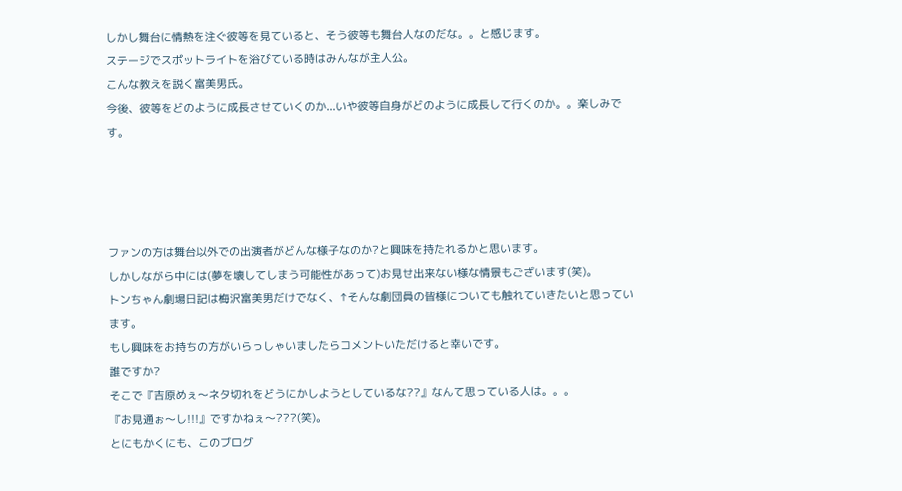しかし舞台に情熱を注ぐ彼等を見ていると、そう彼等も舞台人なのだな。。と感じます。
ステージでスポットライトを浴びている時はみんなが主人公。
こんな教えを説く富美男氏。
今後、彼等をどのように成長させていくのか...いや彼等自身がどのように成長して行くのか。。楽しみです。




ファンの方は舞台以外での出演者がどんな様子なのか?と興味を持たれるかと思います。
しかしながら中には(夢を壊してしまう可能性があって)お見せ出来ない様な情景もございます(笑)。
トンちゃん劇場日記は梅沢富美男だけでなく、↑そんな劇団員の皆様についても触れていきたいと思っています。
もし興味をお持ちの方がいらっしゃいましたらコメントいただけると幸いです。
誰ですか?
そこで『吉原めぇ〜ネタ切れをどうにかしようとしているな??』なんて思っている人は。。。
『お見通ぉ〜し!!!』ですかねぇ〜???(笑)。
とにもかくにも、このブログ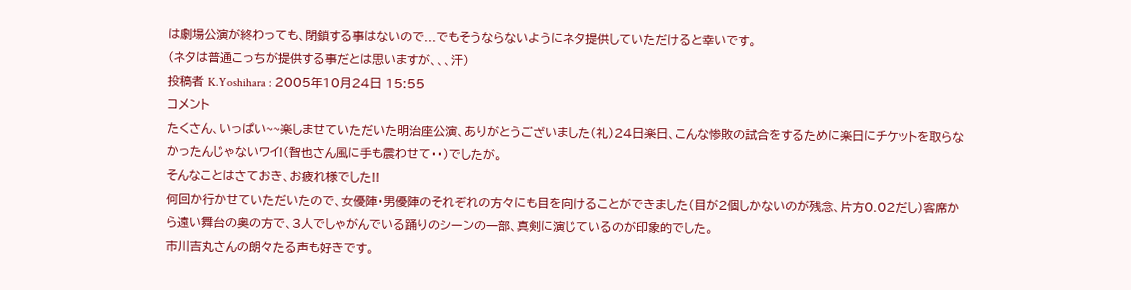は劇場公演が終わっても、閉鎖する事はないので...でもそうならないようにネタ提供していただけると幸いです。
(ネタは普通こっちが提供する事だとは思いますが、、、汗)
投稿者 K.Yoshihara : 2005年10月24日 15:55
コメント
たくさん、いっぱい~~楽しませていただいた明治座公演、ありがとうございました(礼)24日楽日、こんな惨敗の試合をするために楽日にチケットを取らなかったんじゃないワイ!(智也さん風に手も震わせて・・)でしたが。
そんなことはさておき、お疲れ様でした!!
何回か行かせていただいたので、女優陣・男優陣のそれぞれの方々にも目を向けることができました(目が2個しかないのが残念、片方0.02だし)客席から遠い舞台の奥の方で、3人でしゃがんでいる踊りのシーンの一部、真剣に演じているのが印象的でした。
市川吉丸さんの朗々たる声も好きです。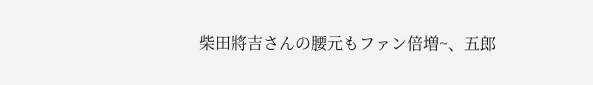柴田將吉さんの腰元もファン倍増~、五郎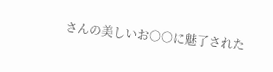さんの美しいお○○に魅了された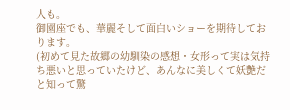人も。
御園座でも、華麗そして面白いショーを期待しております。
(初めて見た故郷の幼馴染の感想・女形って実は気持ち悪いと思っていたけど、あんなに美しくて妖艶だと知って驚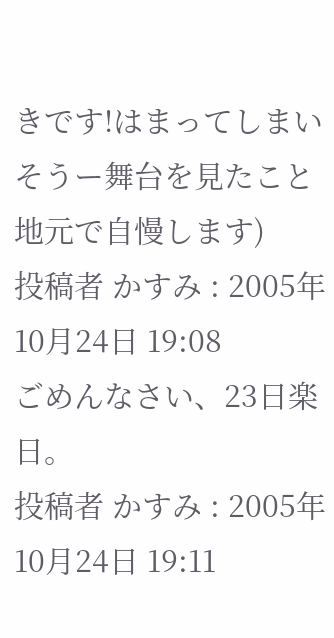きです!はまってしまいそうー舞台を見たこと地元で自慢します)
投稿者 かすみ : 2005年10月24日 19:08
ごめんなさい、23日楽日。
投稿者 かすみ : 2005年10月24日 19:11